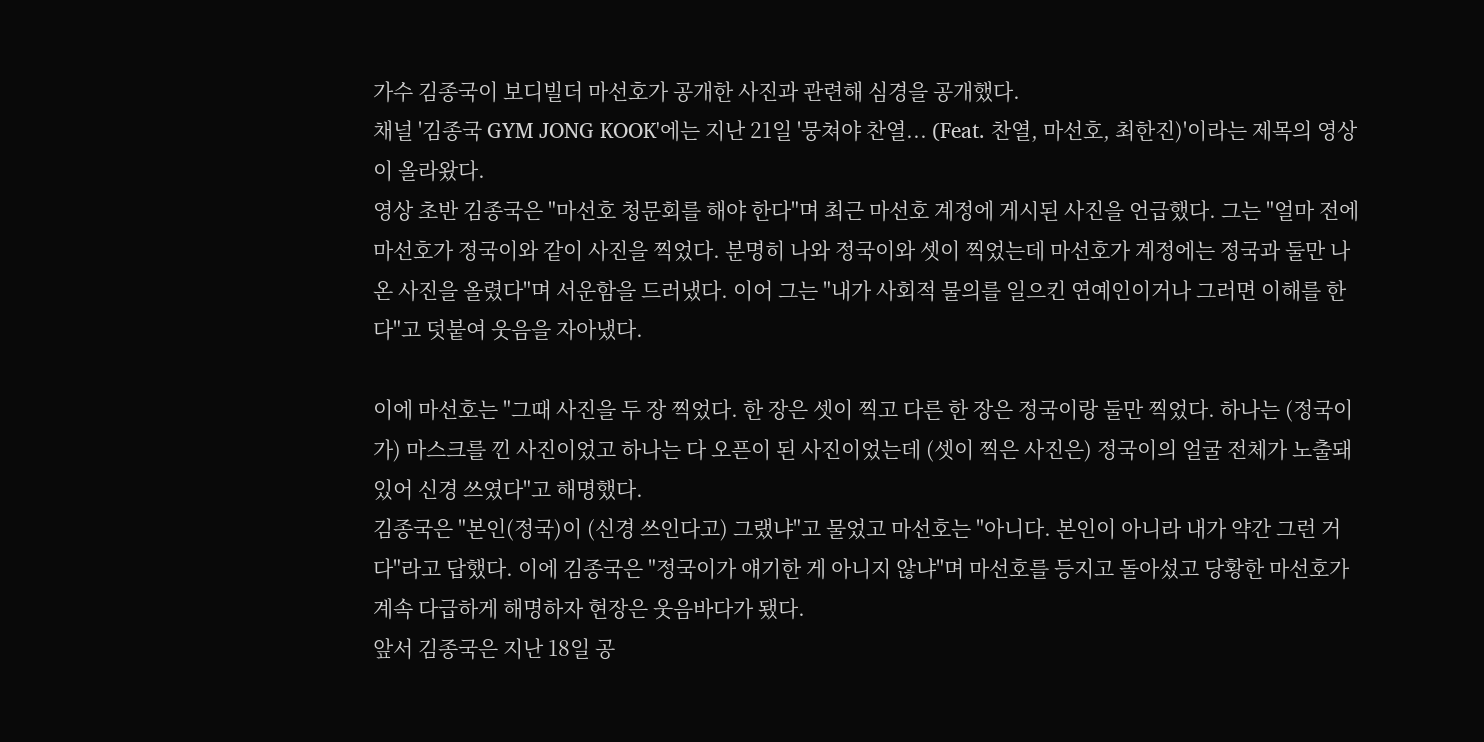가수 김종국이 보디빌더 마선호가 공개한 사진과 관련해 심경을 공개했다.
채널 '김종국 GYM JONG KOOK'에는 지난 21일 '뭉쳐야 찬열... (Feat. 찬열, 마선호, 최한진)'이라는 제목의 영상이 올라왔다.
영상 초반 김종국은 "마선호 청문회를 해야 한다"며 최근 마선호 계정에 게시된 사진을 언급했다. 그는 "얼마 전에 마선호가 정국이와 같이 사진을 찍었다. 분명히 나와 정국이와 셋이 찍었는데 마선호가 계정에는 정국과 둘만 나온 사진을 올렸다"며 서운함을 드러냈다. 이어 그는 "내가 사회적 물의를 일으킨 연예인이거나 그러면 이해를 한다"고 덧붙여 웃음을 자아냈다.

이에 마선호는 "그때 사진을 두 장 찍었다. 한 장은 셋이 찍고 다른 한 장은 정국이랑 둘만 찍었다. 하나는 (정국이가) 마스크를 낀 사진이었고 하나는 다 오픈이 된 사진이었는데 (셋이 찍은 사진은) 정국이의 얼굴 전체가 노출돼 있어 신경 쓰였다"고 해명했다.
김종국은 "본인(정국)이 (신경 쓰인다고) 그랬냐"고 물었고 마선호는 "아니다. 본인이 아니라 내가 약간 그런 거다"라고 답했다. 이에 김종국은 "정국이가 얘기한 게 아니지 않냐"며 마선호를 등지고 돌아섰고 당황한 마선호가 계속 다급하게 해명하자 현장은 웃음바다가 됐다.
앞서 김종국은 지난 18일 공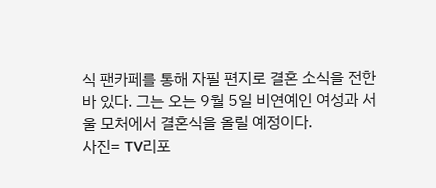식 팬카페를 통해 자필 편지로 결혼 소식을 전한 바 있다. 그는 오는 9월 5일 비연예인 여성과 서울 모처에서 결혼식을 올릴 예정이다.
사진= TV리포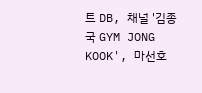트 DB, 채널 '김종국 GYM JONG KOOK', 마선호